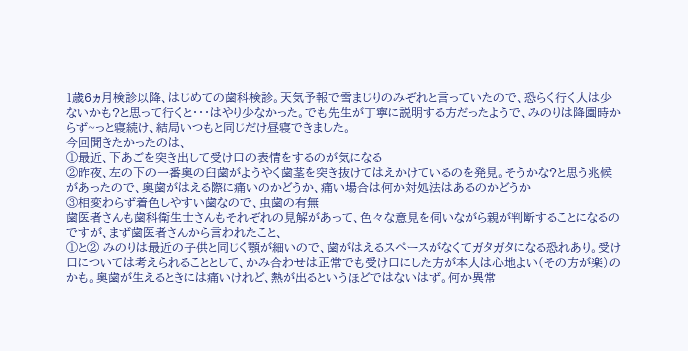1歳6ヵ月検診以降、はじめての歯科検診。天気予報で雪まじりのみぞれと言っていたので、恐らく行く人は少ないかも?と思って行くと・・・はやり少なかった。でも先生が丁寧に説明する方だったようで、みのりは降園時からず~っと寝続け、結局いつもと同じだけ昼寝できました。
今回聞きたかったのは、
①最近、下あごを突き出して受け口の表情をするのが気になる
②昨夜、左の下の一番奥の臼歯がようやく歯茎を突き抜けてはえかけているのを発見。そうかな?と思う兆候があったので、奥歯がはえる際に痛いのかどうか、痛い場合は何か対処法はあるのかどうか
③相変わらず着色しやすい歯なので、虫歯の有無
歯医者さんも歯科衛生士さんもそれぞれの見解があって、色々な意見を伺いながら親が判断することになるのですが、まず歯医者さんから言われたこと、
①と② みのりは最近の子供と同じく顎が細いので、歯がはえるスペースがなくてガタガタになる恐れあり。受け口については考えられることとして、かみ合わせは正常でも受け口にした方が本人は心地よい(その方が楽)のかも。奥歯が生えるときには痛いけれど、熱が出るというほどではないはず。何か異常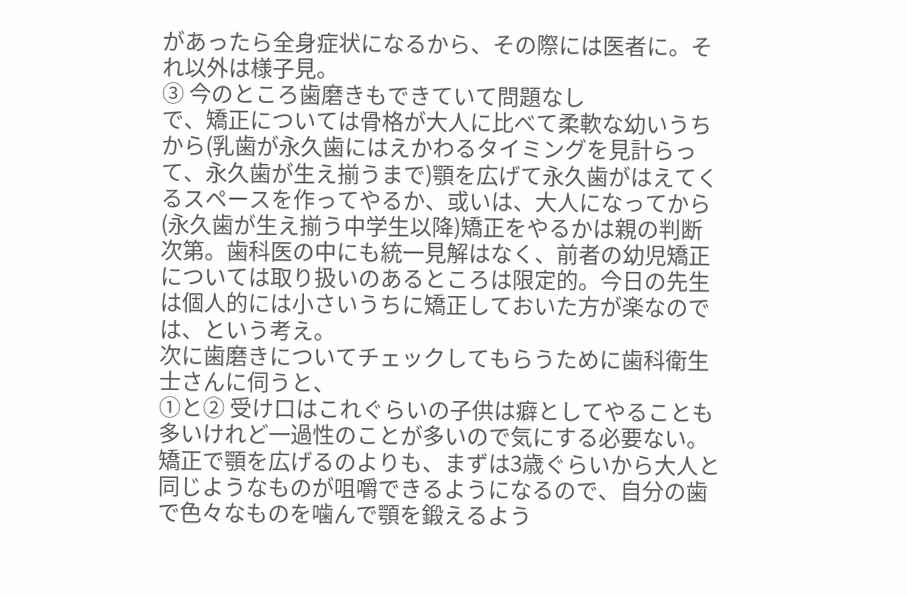があったら全身症状になるから、その際には医者に。それ以外は様子見。
③ 今のところ歯磨きもできていて問題なし
で、矯正については骨格が大人に比べて柔軟な幼いうちから(乳歯が永久歯にはえかわるタイミングを見計らって、永久歯が生え揃うまで)顎を広げて永久歯がはえてくるスペースを作ってやるか、或いは、大人になってから(永久歯が生え揃う中学生以降)矯正をやるかは親の判断次第。歯科医の中にも統一見解はなく、前者の幼児矯正については取り扱いのあるところは限定的。今日の先生は個人的には小さいうちに矯正しておいた方が楽なのでは、という考え。
次に歯磨きについてチェックしてもらうために歯科衛生士さんに伺うと、
①と② 受け口はこれぐらいの子供は癖としてやることも多いけれど一過性のことが多いので気にする必要ない。矯正で顎を広げるのよりも、まずは3歳ぐらいから大人と同じようなものが咀嚼できるようになるので、自分の歯で色々なものを噛んで顎を鍛えるよう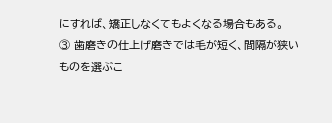にすれば、矯正しなくてもよくなる場合もある。
③ 歯磨きの仕上げ磨きでは毛が短く、間隔が狭いものを選ぶこ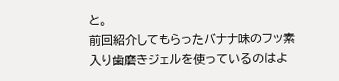と。
前回紹介してもらったバナナ味のフッ素入り歯磨きジェルを使っているのはよ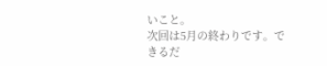いこと。
次回は5月の終わりです。できるだ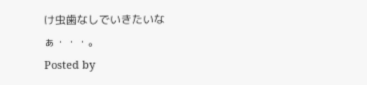け虫歯なしでいきたいなぁ・・・。
Posted by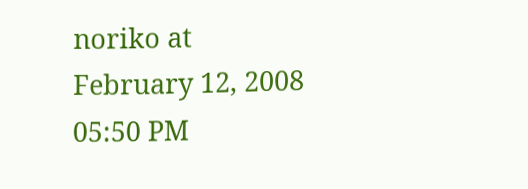noriko at February 12, 2008 05:50 PM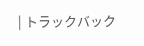| トラックバック